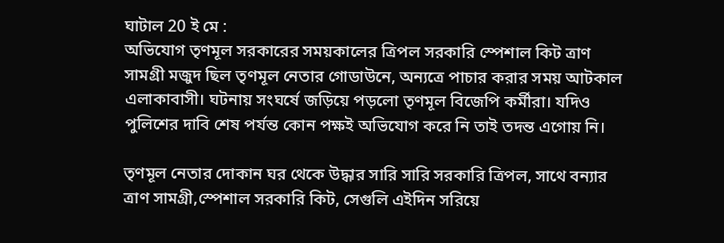ঘাটাল 20 ই মে :
অভিযোগ তৃণমূল সরকারের সময়কালের ত্রিপল সরকারি স্পেশাল কিট ত্রাণ সামগ্রী মজুদ ছিল তৃণমূল নেতার গোডাউনে, অন্যত্রে পাচার করার সময় আটকাল এলাকাবাসী। ঘটনায় সংঘর্ষে জড়িয়ে পড়লো তৃণমূল বিজেপি কর্মীরা। যদিও পুলিশের দাবি শেষ পর্যন্ত কোন পক্ষই অভিযোগ করে নি তাই তদন্ত এগোয় নি।

তৃণমূল নেতার দোকান ঘর থেকে উদ্ধার সারি সারি সরকারি ত্রিপল, সাথে বন্যার ত্রাণ সামগ্রী,স্পেশাল সরকারি কিট, সেগুলি এইদিন সরিয়ে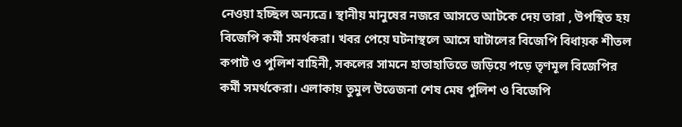নেওয়া হচ্ছিল অন্যত্রে। স্থানীয় মানুষের নজরে আসতে আটকে দেয় তারা , উপস্থিত হয় বিজেপি কর্মী সমর্থকরা। খবর পেয়ে ঘটনাস্থলে আসে ঘাটালের বিজেপি বিধায়ক শীতল কপাট ও পুলিশ বাহিনী, সকলের সামনে হাতাহাতিতে জড়িয়ে পড়ে তৃণমূল বিজেপির কর্মী সমর্থকেরা। এলাকায় তুমুল উত্তেজনা শেষ মেষ পুলিশ ও বিজেপি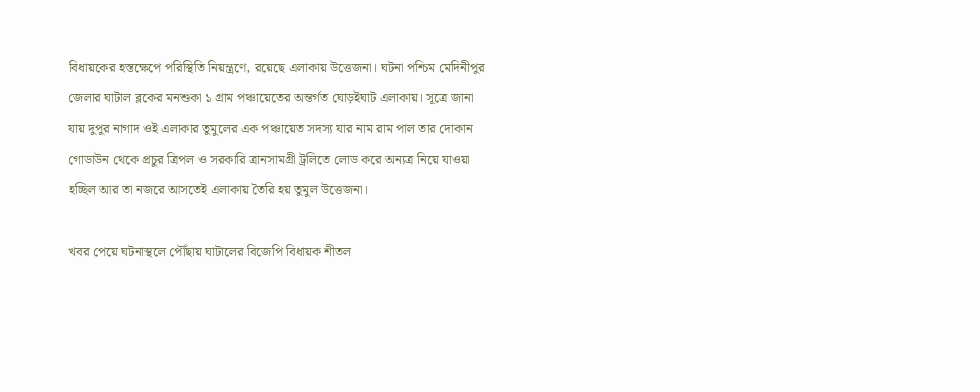বিধায়কের হস্তক্ষেপে পরিস্থিতি নিয়ন্ত্রণে, রয়েছে এলাকায় উত্তেজনা। ঘটনা পশ্চিম মেদিনীপুর জেলার ঘাটাল ব্লকের মনশুকা ১ গ্রাম পঞ্চায়েতের অন্তর্গত ঘোড়ইঘাট এলাকায়। সূত্রে জানা যায় দুপুর নাগাদ ওই এলাকার তুমুলের এক পঞ্চায়েত সদস্য যার নাম রাম পাল তার দোকান গোডাউন থেকে প্রচুর ত্রিপল ও সরকারি ত্রানসামগ্রী ট্রলিতে লোড করে অন্যত্র নিয়ে যাওয়া হচ্ছিল আর তা নজরে আসতেই এলাকায় তৈরি হয় তুমুল উত্তেজনা।

খবর পেয়ে ঘটনাস্থলে পৌঁছায় ঘাটালের বিজেপি বিধায়ক শীতল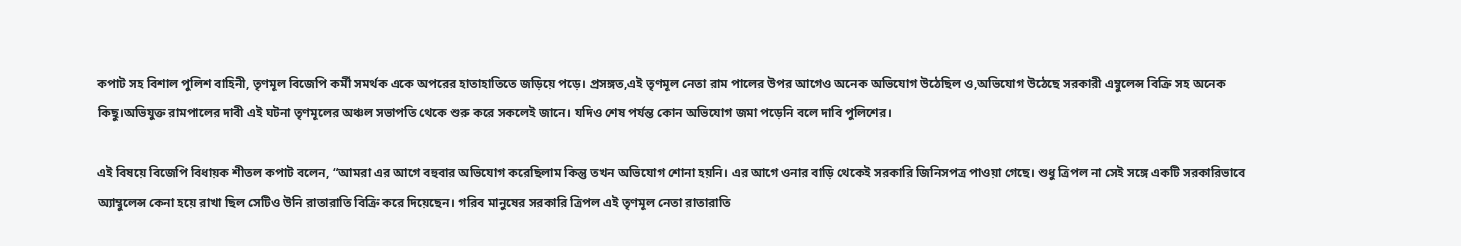কপাট সহ বিশাল পুলিশ বাহিনী, তৃণমূল বিজেপি কর্মী সমর্থক একে অপরের হাতাহাতিতে জড়িয়ে পড়ে। প্রসঙ্গত,এই তৃণমূল নেতা রাম পালের উপর আগেও অনেক অভিযোগ উঠেছিল ও,অভিযোগ উঠেছে সরকারী এম্বুলেন্স বিক্রি সহ অনেক কিছু।অভিযুক্ত রামপালের দাবী এই ঘটনা তৃণমূলের অঞ্চল সভাপতি থেকে শুরু করে সকলেই জানে। যদিও শেষ পর্যন্ত কোন অভিযোগ জমা পড়েনি বলে দাবি পুলিশের।

এই বিষয়ে বিজেপি বিধায়ক শীতল কপাট বলেন, “আমরা এর আগে বহুবার অভিযোগ করেছিলাম কিন্তু তখন অভিযোগ শোনা হয়নি। এর আগে ওনার বাড়ি থেকেই সরকারি জিনিসপত্র পাওয়া গেছে। শুধু ত্রিপল না সেই সঙ্গে একটি সরকারিভাবে অ্যাম্বুলেন্স কেনা হয়ে রাখা ছিল সেটিও উনি রাতারাতি বিক্রি করে দিয়েছেন। গরিব মানুষের সরকারি ত্রিপল এই তৃণমূল নেতা রাতারাতি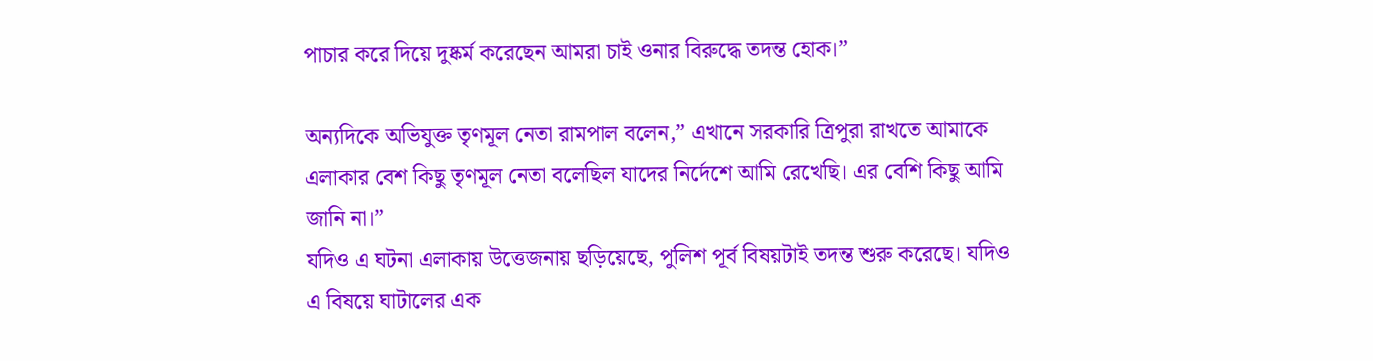পাচার করে দিয়ে দুষ্কর্ম করেছেন আমরা চাই ওনার বিরুদ্ধে তদন্ত হোক।”

অন্যদিকে অভিযুক্ত তৃণমূল নেতা রামপাল বলেন,” এখানে সরকারি ত্রিপুরা রাখতে আমাকে এলাকার বেশ কিছু তৃণমূল নেতা বলেছিল যাদের নির্দেশে আমি রেখেছি। এর বেশি কিছু আমি জানি না।”
যদিও এ ঘটনা এলাকায় উত্তেজনায় ছড়িয়েছে, পুলিশ পূর্ব বিষয়টাই তদন্ত শুরু করেছে। যদিও এ বিষয়ে ঘাটালের এক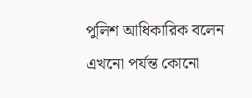পুলিশ আধিকারিক বলেন এখনো পর্যন্ত কোনো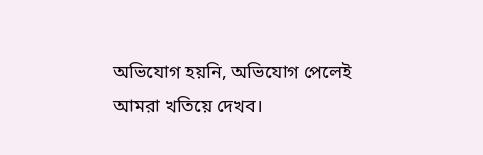অভিযোগ হয়নি, অভিযোগ পেলেই আমরা খতিয়ে দেখব।